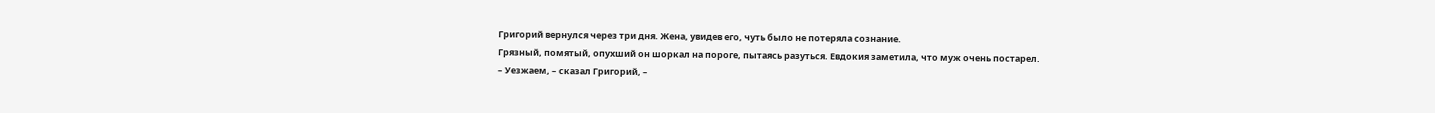Григорий вернулся через три дня. Жена, увидев его, чуть было не потеряла сознание.
Грязный, помятый, опухший он шоркал на пороге, пытаясь разуться. Евдокия заметила, что муж очень постарел.
– Уезжаем, – сказал Григорий, –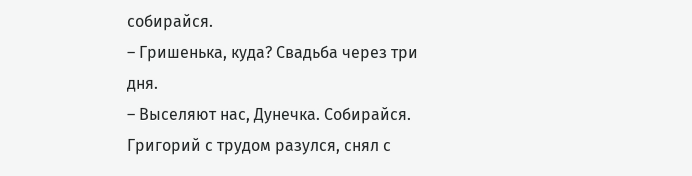собирайся.
– Гришенька, куда? Свадьба через три дня.
– Выселяют нас, Дунечка. Собирайся.
Григорий с трудом разулся, снял с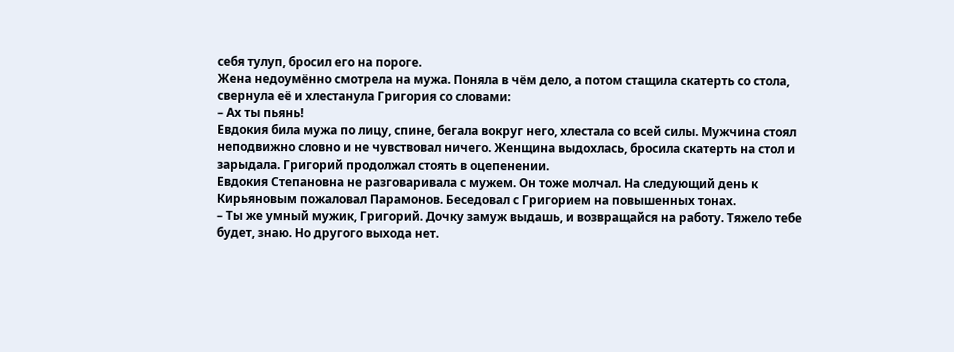себя тулуп, бросил его на пороге.
Жена недоумённо смотрела на мужа. Поняла в чём дело, а потом стащила скатерть со стола, свернула её и хлестанула Григория со словами:
– Ах ты пьянь!
Евдокия била мужа по лицу, спине, бегала вокруг него, хлестала со всей силы. Мужчина стоял неподвижно словно и не чувствовал ничего. Женщина выдохлась, бросила скатерть на стол и зарыдала. Григорий продолжал стоять в оцепенении.
Евдокия Степановна не разговаривала с мужем. Он тоже молчал. На следующий день к Кирьяновым пожаловал Парамонов. Беседовал с Григорием на повышенных тонах.
– Ты же умный мужик, Григорий. Дочку замуж выдашь, и возвращайся на работу. Тяжело тебе будет, знаю. Но другого выхода нет.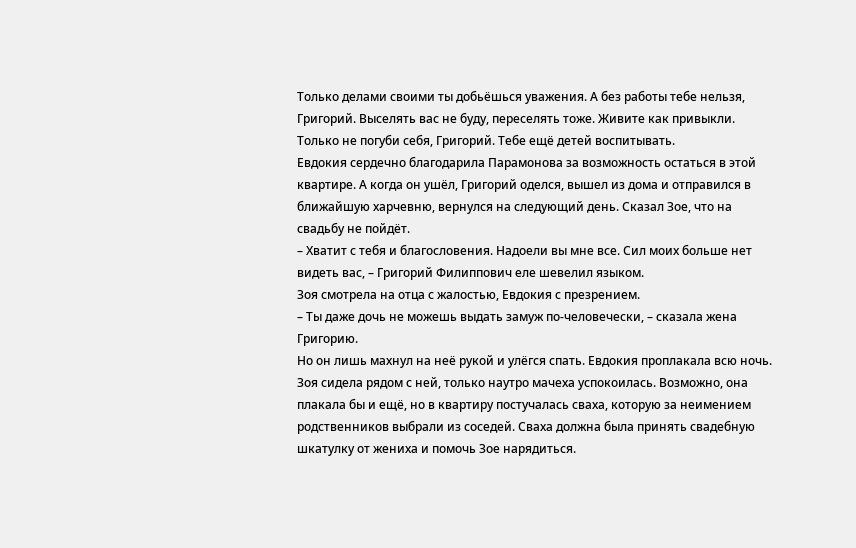Только делами своими ты добьёшься уважения. А без работы тебе нельзя, Григорий. Выселять вас не буду, переселять тоже. Живите как привыкли. Только не погуби себя, Григорий. Тебе ещё детей воспитывать.
Евдокия сердечно благодарила Парамонова за возможность остаться в этой квартире. А когда он ушёл, Григорий оделся, вышел из дома и отправился в ближайшую харчевню, вернулся на следующий день. Сказал Зое, что на свадьбу не пойдёт.
– Хватит с тебя и благословения. Надоели вы мне все. Сил моих больше нет видеть вас, – Григорий Филиппович еле шевелил языком.
Зоя смотрела на отца с жалостью, Евдокия с презрением.
– Ты даже дочь не можешь выдать замуж по-человечески, – сказала жена Григорию.
Но он лишь махнул на неё рукой и улёгся спать. Евдокия проплакала всю ночь. Зоя сидела рядом с ней, только наутро мачеха успокоилась. Возможно, она плакала бы и ещё, но в квартиру постучалась сваха, которую за неимением родственников выбрали из соседей. Сваха должна была принять свадебную шкатулку от жениха и помочь Зое нарядиться.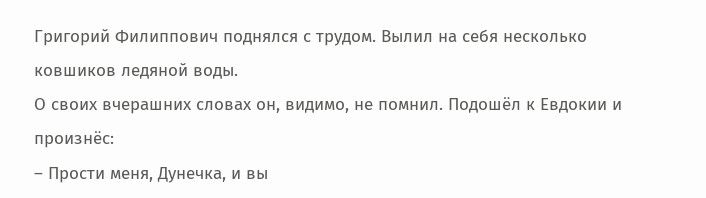Григорий Филиппович поднялся с трудом. Вылил на себя несколько ковшиков ледяной воды.
О своих вчерашних словах он, видимо, не помнил. Подошёл к Евдокии и произнёс:
– Прости меня, Дунечка, и вы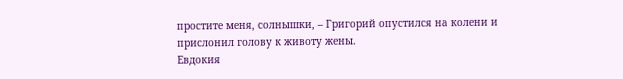простите меня, солнышки, – Григорий опустился на колени и прислонил голову к животу жены.
Евдокия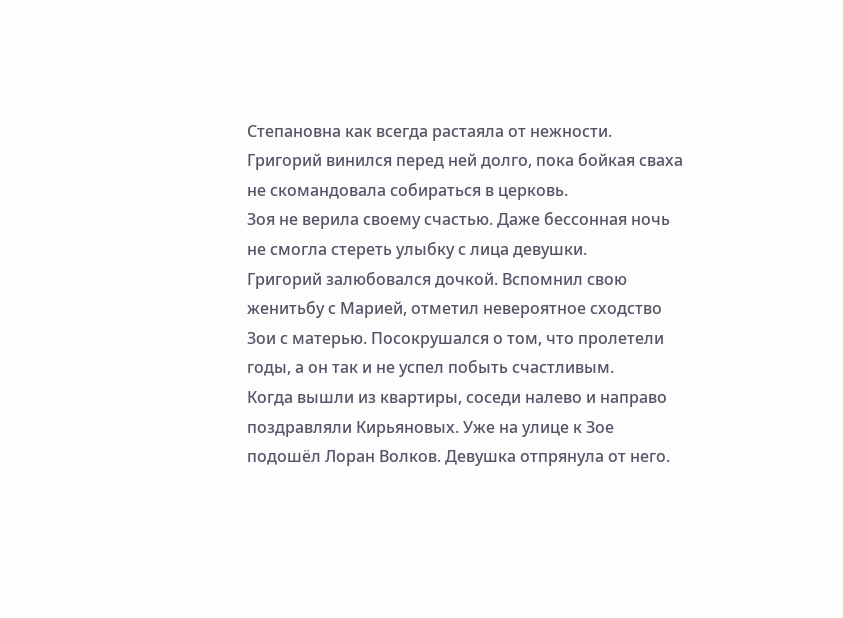Степановна как всегда растаяла от нежности.
Григорий винился перед ней долго, пока бойкая сваха не скомандовала собираться в церковь.
Зоя не верила своему счастью. Даже бессонная ночь не смогла стереть улыбку с лица девушки.
Григорий залюбовался дочкой. Вспомнил свою женитьбу с Марией, отметил невероятное сходство Зои с матерью. Посокрушался о том, что пролетели годы, а он так и не успел побыть счастливым.
Когда вышли из квартиры, соседи налево и направо поздравляли Кирьяновых. Уже на улице к Зое подошёл Лоран Волков. Девушка отпрянула от него.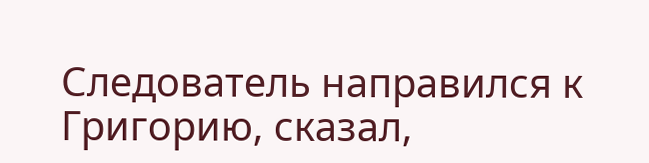Следователь направился к Григорию, сказал,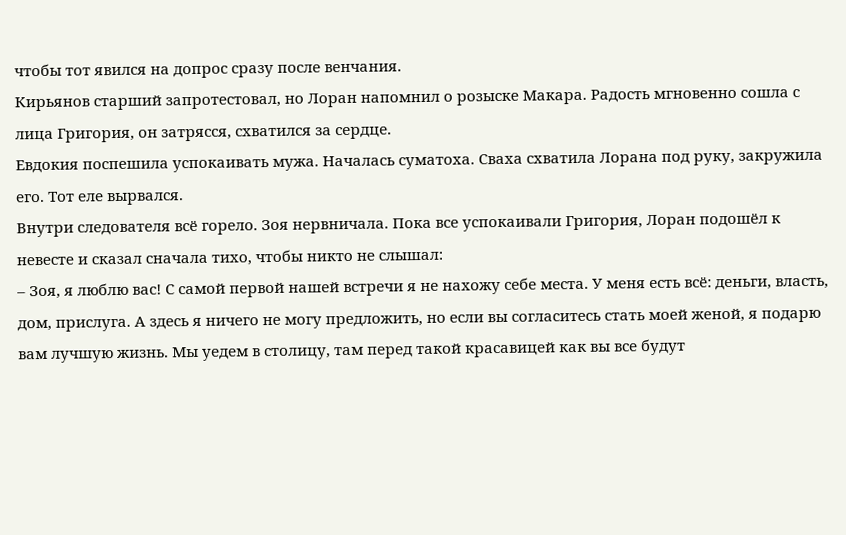чтобы тот явился на допрос сразу после венчания.
Кирьянов старший запротестовал, но Лоран напомнил о розыске Макара. Радость мгновенно сошла с лица Григория, он затрясся, схватился за сердце.
Евдокия поспешила успокаивать мужа. Началась суматоха. Сваха схватила Лорана под руку, закружила его. Тот еле вырвался.
Внутри следователя всё горело. Зоя нервничала. Пока все успокаивали Григория, Лоран подошёл к невесте и сказал сначала тихо, чтобы никто не слышал:
– Зоя, я люблю вас! С самой первой нашей встречи я не нахожу себе места. У меня есть всё: деньги, власть, дом, прислуга. А здесь я ничего не могу предложить, но если вы согласитесь стать моей женой, я подарю вам лучшую жизнь. Мы уедем в столицу, там перед такой красавицей как вы все будут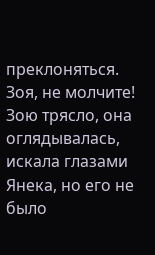преклоняться. Зоя, не молчите!
Зою трясло, она оглядывалась, искала глазами Янека, но его не было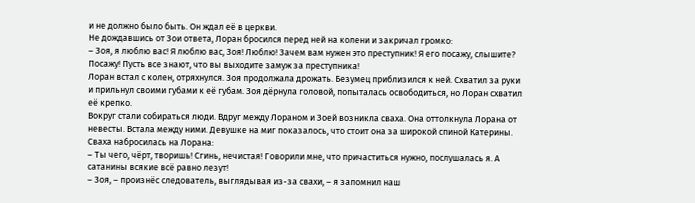и не должно было быть. Он ждал её в церкви.
Не дождавшись от Зои ответа, Лоран бросился перед ней на колени и закричал громко:
– Зоя, я люблю вас! Я люблю вас, Зоя! Люблю! Зачем вам нужен это преступник! Я его посажу, слышите? Посажу! Пусть все знают, что вы выходите замуж за преступника!
Лоран встал с колен, отряхнулся. Зоя продолжала дрожать. Безумец приблизился к ней. Схватил за руки и прильнул своими губами к её губам. Зоя дёрнула головой, попыталась освободиться, но Лоран схватил её крепко.
Вокруг стали собираться люди. Вдруг между Лораном и Зоей возникла сваха. Она оттолкнула Лорана от невесты. Встала между ними. Девушке на миг показалось, что стоит она за широкой спиной Катерины. Сваха набросилась на Лорана:
– Ты чего, чёрт, творишь! Сгинь, нечистая! Говорили мне, что причаститься нужно, послушалась я. А сатанины всякие всё равно лезут!
– Зоя, – произнёс следователь, выглядывая из-за свахи, – я запомнил наш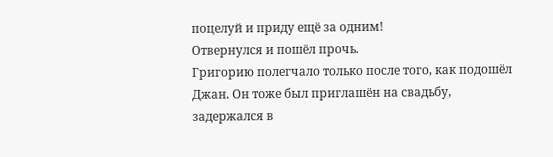поцелуй и приду ещё за одним!
Отвернулся и пошёл прочь.
Григорию полегчало только после того, как подошёл Джан. Он тоже был приглашён на свадьбу, задержался в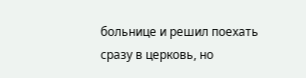больнице и решил поехать сразу в церковь, но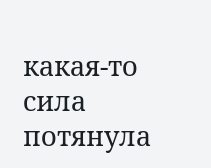какая-то сила потянула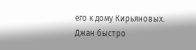его к дому Кирьяновых. Джан быстро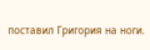поставил Григория на ноги.